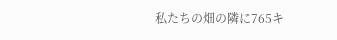私たちの畑の隣に765キ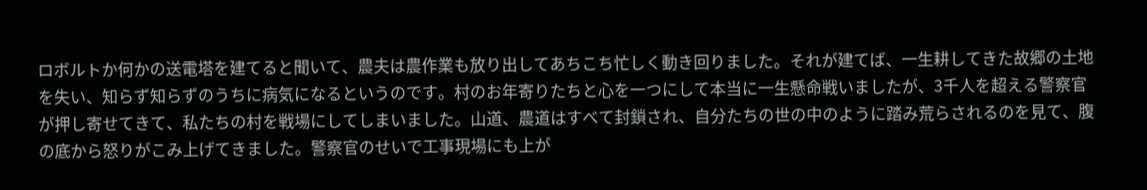ロボルトか何かの送電塔を建てると聞いて、農夫は農作業も放り出してあちこち忙しく動き回りました。それが建てば、一生耕してきた故郷の土地を失い、知らず知らずのうちに病気になるというのです。村のお年寄りたちと心を一つにして本当に一生懸命戦いましたが、3千人を超える警察官が押し寄せてきて、私たちの村を戦場にしてしまいました。山道、農道はすべて封鎖され、自分たちの世の中のように踏み荒らされるのを見て、腹の底から怒りがこみ上げてきました。警察官のせいで工事現場にも上が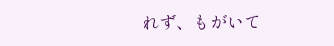れず、もがいて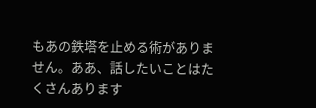もあの鉄塔を止める術がありません。ああ、話したいことはたくさんあります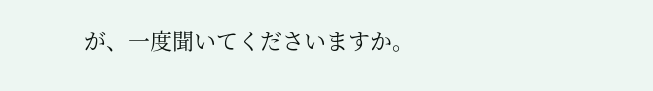が、一度聞いてくださいますか。